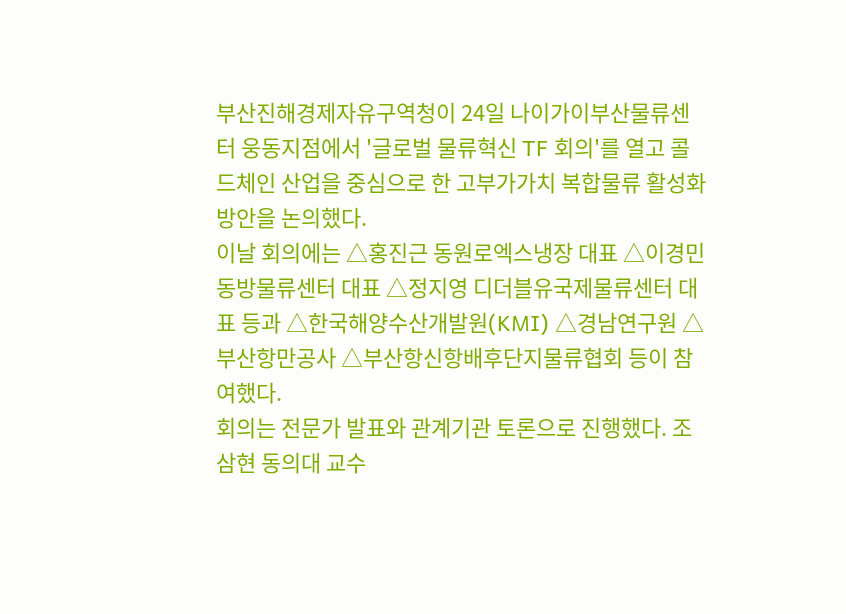부산진해경제자유구역청이 24일 나이가이부산물류센터 웅동지점에서 '글로벌 물류혁신 TF 회의'를 열고 콜드체인 산업을 중심으로 한 고부가가치 복합물류 활성화 방안을 논의했다.
이날 회의에는 △홍진근 동원로엑스냉장 대표 △이경민 동방물류센터 대표 △정지영 디더블유국제물류센터 대표 등과 △한국해양수산개발원(KMI) △경남연구원 △부산항만공사 △부산항신항배후단지물류협회 등이 참여했다.
회의는 전문가 발표와 관계기관 토론으로 진행했다. 조삼현 동의대 교수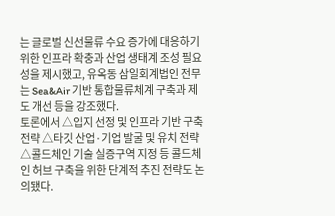는 글로벌 신선물류 수요 증가에 대응하기 위한 인프라 확충과 산업 생태계 조성 필요성을 제시했고, 유옥동 삼일회계법인 전무는 Sea&Air 기반 통합물류체계 구축과 제도 개선 등을 강조했다.
토론에서 △입지 선정 및 인프라 기반 구축 전략 △타깃 산업·기업 발굴 및 유치 전략 △콜드체인 기술 실증구역 지정 등 콜드체인 허브 구축을 위한 단계적 추진 전략도 논의됐다.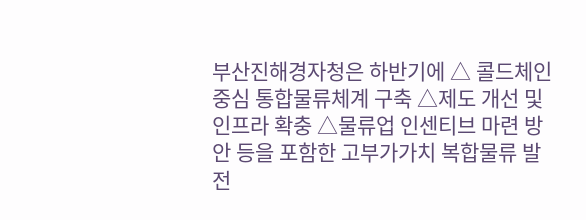부산진해경자청은 하반기에 △ 콜드체인 중심 통합물류체계 구축 △제도 개선 및 인프라 확충 △물류업 인센티브 마련 방안 등을 포함한 고부가가치 복합물류 발전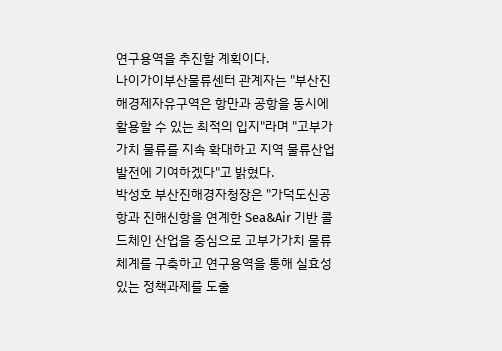연구용역을 추진할 계획이다.
나이가이부산물류센터 관계자는 "부산진해경제자유구역은 항만과 공항을 동시에 활용할 수 있는 최적의 입지"라며 "고부가가치 물류를 지속 확대하고 지역 물류산업 발전에 기여하겠다"고 밝혔다.
박성호 부산진해경자청장은 "가덕도신공항과 진해신항을 연계한 Sea&Air 기반 콜드체인 산업을 중심으로 고부가가치 물류체계를 구축하고 연구용역을 통해 실효성 있는 정책과제를 도출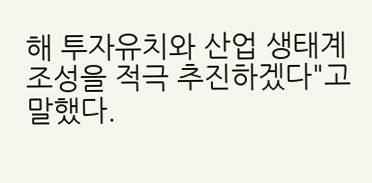해 투자유치와 산업 생태계 조성을 적극 추진하겠다"고 말했다.